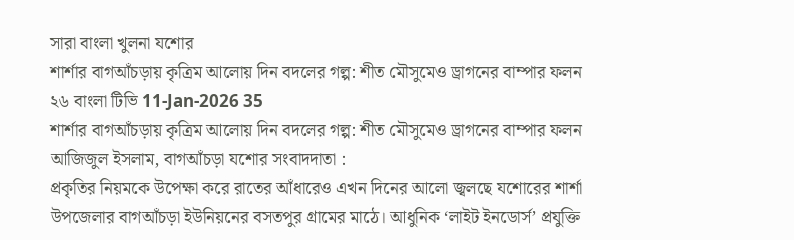সারা বাংলা খুলনা যশোর
শার্শার বাগআঁচড়ায় কৃত্রিম আলোয় দিন বদলের গল্প: শীত মৌসুমেও ড্রাগনের বাম্পার ফলন
২৬ বাংলা টিভি 11-Jan-2026 35
শার্শার বাগআঁচড়ায় কৃত্রিম আলোয় দিন বদলের গল্প: শীত মৌসুমেও ড্রাগনের বাম্পার ফলন
আজিজুল ইসলাম, বাগআঁচড়া যশোর সংবাদদাতা :
প্রকৃতির নিয়মকে উপেক্ষা করে রাতের আঁধারেও এখন দিনের আলো জ্বলছে যশোরের শার্শা উপজেলার বাগআঁচড়া ইউনিয়নের বসতপুর গ্রামের মাঠে। আধুনিক ‘লাইট ইনডোর্স’ প্রযুক্তি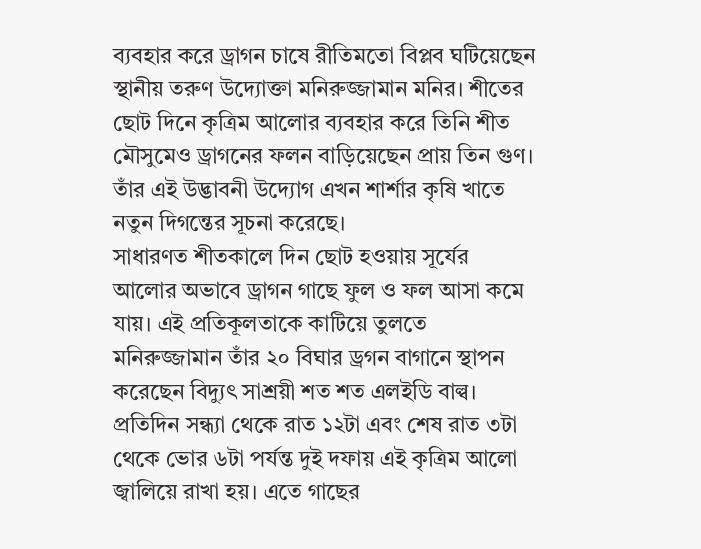ব্যবহার করে ড্রাগন চাষে রীতিমতো বিপ্লব ঘটিয়েছেন স্থানীয় তরুণ উদ্যোক্তা মনিরুজ্জামান মনির। শীতের ছোট দিনে কৃত্রিম আলোর ব্যবহার করে তিনি শীত মৌসুমেও ড্রাগনের ফলন বাড়িয়েছেন প্রায় তিন গুণ। তাঁর এই উদ্ভাবনী উদ্যোগ এখন শার্শার কৃষি খাতে নতুন দিগন্তের সূচনা করেছে।
সাধারণত শীতকালে দিন ছোট হওয়ায় সূর্যের আলোর অভাবে ড্রাগন গাছে ফুল ও ফল আসা কমে যায়। এই প্রতিকূলতাকে কাটিয়ে তুলতে মনিরুজ্জামান তাঁর ২০ বিঘার ড্রগন বাগানে স্থাপন করেছেন বিদ্যুৎ সাশ্রয়ী শত শত এলইডি বাল্ব। প্রতিদিন সন্ধ্যা থেকে রাত ১২টা এবং শেষ রাত ৩টা থেকে ভোর ৬টা পর্যন্ত দুই দফায় এই কৃত্রিম আলো জ্বালিয়ে রাখা হয়। এতে গাছের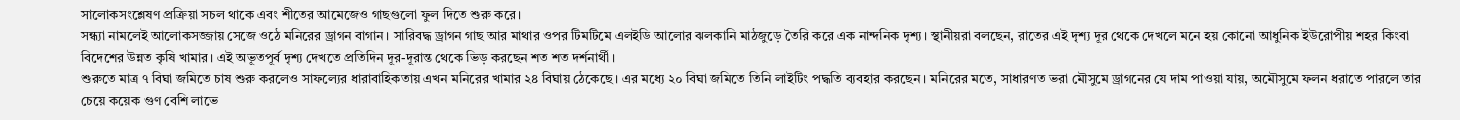সালোকসংশ্লেষণ প্রক্রিয়া সচল থাকে এবং শীতের আমেজেও গাছগুলো ফুল দিতে শুরু করে।
সন্ধ্যা নামলেই আলোকসজ্জায় সেজে ওঠে মনিরের ড্রাগন বাগান। সারিবদ্ধ ড্রাগন গাছ আর মাথার ওপর টিমটিমে এলইডি আলোর ঝলকানি মাঠজুড়ে তৈরি করে এক নান্দনিক দৃশ্য। স্থানীয়রা বলছেন, রাতের এই দৃশ্য দূর থেকে দেখলে মনে হয় কোনো আধুনিক ইউরোপীয় শহর কিংবা বিদেশের উন্নত কৃষি খামার। এই অভূতপূর্ব দৃশ্য দেখতে প্রতিদিন দূর-দূরান্ত থেকে ভিড় করছেন শত শত দর্শনার্থী।
শুরুতে মাত্র ৭ বিঘা জমিতে চাষ শুরু করলেও সাফল্যের ধারাবাহিকতায় এখন মনিরের খামার ২৪ বিঘায় ঠেকেছে। এর মধ্যে ২০ বিঘা জমিতে তিনি লাইটিং পদ্ধতি ব্যবহার করছেন। মনিরের মতে, সাধারণত ভরা মৌসুমে ড্রাগনের যে দাম পাওয়া যায়, অমৌসুমে ফলন ধরাতে পারলে তার চেয়ে কয়েক গুণ বেশি লাভে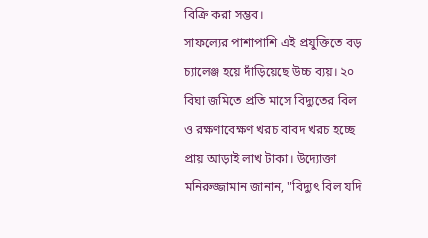বিক্রি করা সম্ভব।
সাফল্যের পাশাপাশি এই প্রযুক্তিতে বড় চ্যালেঞ্জ হয়ে দাঁড়িয়েছে উচ্চ ব্যয়। ২০ বিঘা জমিতে প্রতি মাসে বিদ্যুতের বিল ও রক্ষণাবেক্ষণ খরচ বাবদ খরচ হচ্ছে প্রায় আড়াই লাখ টাকা। উদ্যোক্তা মনিরুজ্জামান জানান, "বিদ্যুৎ বিল যদি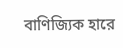বাণিজ্যিক হারে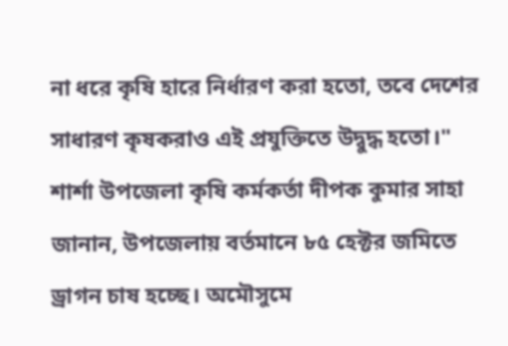না ধরে কৃষি হারে নির্ধারণ করা হতো, তবে দেশের সাধারণ কৃষকরাও এই প্রযুক্তিতে উদ্বুদ্ধ হতো।"
শার্শা উপজেলা কৃষি কর্মকর্তা দীপক কুমার সাহা জানান, উপজেলায় বর্তমানে ৮৫ হেক্টর জমিতে ড্রাগন চাষ হচ্ছে। অমৌসুমে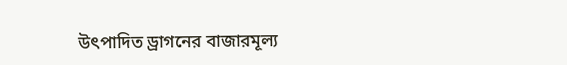উৎপাদিত ড্রাগনের বাজারমূল্য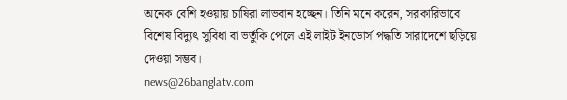অনেক বেশি হওয়ায় চাষিরা লাভবান হচ্ছেন। তিনি মনে করেন, সরকারিভাবে বিশেষ বিদ্যুৎ সুবিধা বা ভর্তুকি পেলে এই লাইট ইনডোর্স পদ্ধতি সারাদেশে ছড়িয়ে দেওয়া সম্ভব।
news@26banglatv.com